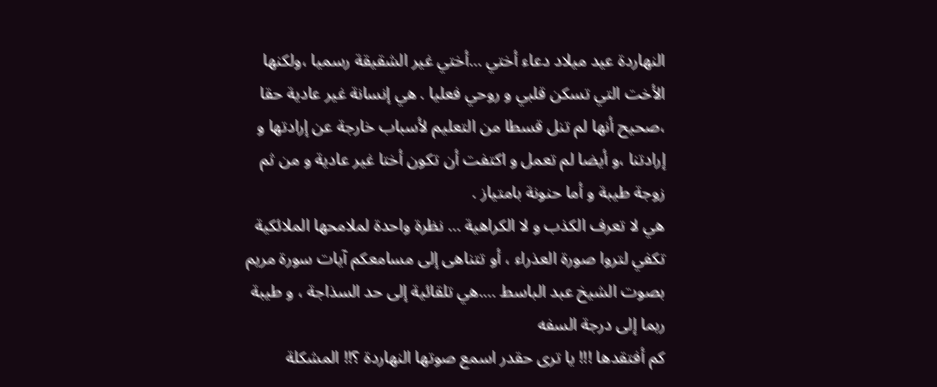النهاردة عيد ميلاد دعاء أختي …أختي غير الشقيقة رسميا ،ولكنها الأخت التي تسكن قلبي و روحي فعليا . هي إنسانة غير عادية حقا ،صحيح أنها لم تنل قسطا من التعليم لأسباب خارجة عن إرادتها و إرادتنا ،و أيضا لم تعمل و اكتفت أن تكون أختا غير عادية و من ثم زوجة طيبة و أما حنونة بامتياز .
هي لا تعرف الكذب و لا الكراهية … نظرة واحدة لملامحها الملائكية تكفي لتروا صورة العذراء ، أو تتناهى إلى مسامعكم آيات سورة مريم بصوت الشيخ عبد الباسط ….هي تلقائية إلى حد السذاجة ، و طيبة ربما إلى درجة السفه
كم أفتقدها !!! يا ترى حقدر اسمع صوتها النهاردة ؟!! المشكلة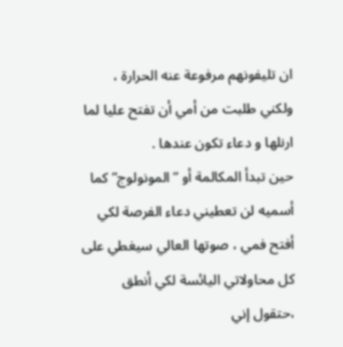ان تليفونهم مرفوعة عنه الحرارة ، ولكني طلبت من أمي أن تفتح عليا لما ارنلها و دعاء تكون عندها .
حين تبدأ المكالمة أو “المونولوج” كما أسميه لن تعطيني دعاء الفرصة لكي أفتح فمي ، صوتها العالي سيغطي على كل محاولاتي اليائسة لكي أنطق ،حتقول إني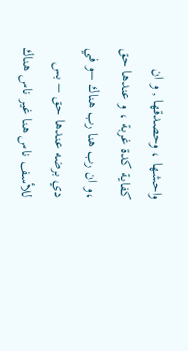واحشها ، وحصدقها , و ان كفاية كدة غربة ، و عندها حق ،و ان رب هنا رب هناك –و في دي برضه عندها حق – بس للأسف ناس هنا غير ناس هناك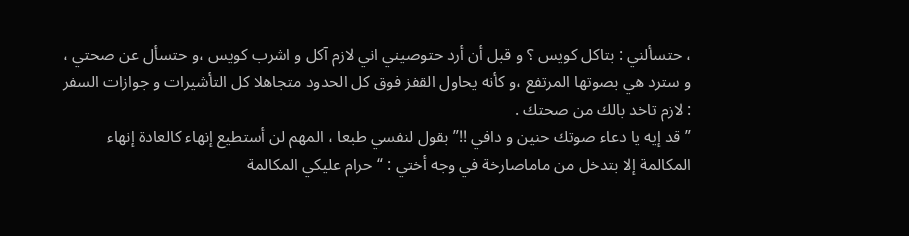، حتسألني : بتاكل كويس ؟ و قبل أن أرد حتوصيني اني لازم آكل و اشرب كويس ،و حتسأل عن صحتي ، و سترد هي بصوتها المرتفع ،و كأنه يحاول القفز فوق كل الحدود متجاهلا كل التأشيرات و جوازات السفر : لازم تاخد بالك من صحتك .
” قد إيه يا دعاء صوتك حنين و دافي !!” بقول لنفسي طبعا ، المهم لن أستطيع إنهاء كالعادة إنهاء المكالمة إلا بتدخل من ماماصارخة في وجه أختي : “حرام عليكي المكالمة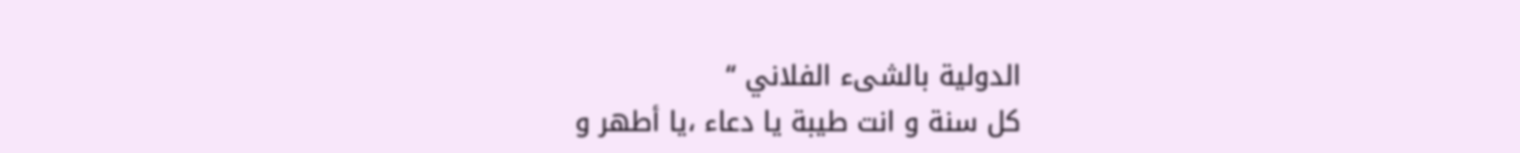الدولية بالشىء الفلاني “
كل سنة و انت طيبة يا دعاء ،يا أطهر و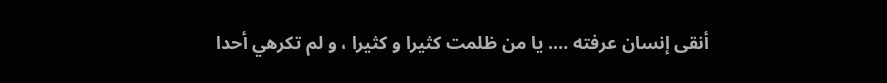أنقى إنسان عرفته …. يا من ظلمت كثيرا و كثيرا ، و لم تكرهي أحدا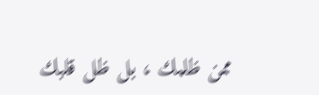ممن ظلمك ، بل ظل قلبك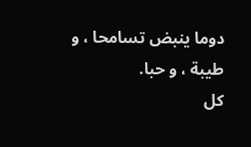دوما ينبض تسامحا ، و طيبة ، و حبا.
كل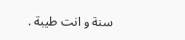سنة و انت طيبة .